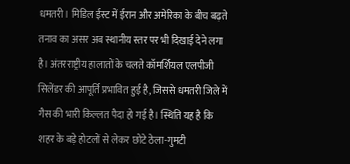धमतरी। मिडिल ईस्ट में ईरान और अमेरिका के बीच बढ़ते तनाव का असर अब स्थानीय स्तर पर भी दिखाई देने लगा है। अंतरराष्ट्रीय हालातों के चलते कॉमर्शियल एलपीजी सिलेंडर की आपूर्ति प्रभावित हुई है, जिससे धमतरी जिले में गैस की भारी किल्लत पैदा हो गई है। स्थिति यह है कि शहर के बड़े होटलों से लेकर छोटे ठेला-गुमटी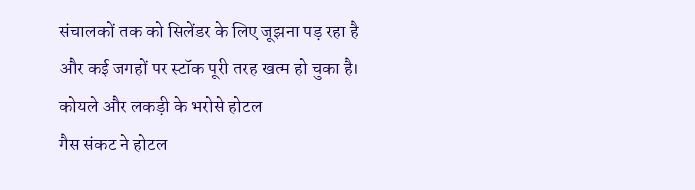संचालकों तक को सिलेंडर के लिए जूझना पड़ रहा है और कई जगहों पर स्टॉक पूरी तरह खत्म हो चुका है।
कोयले और लकड़ी के भरोसे होटल
गैस संकट ने होटल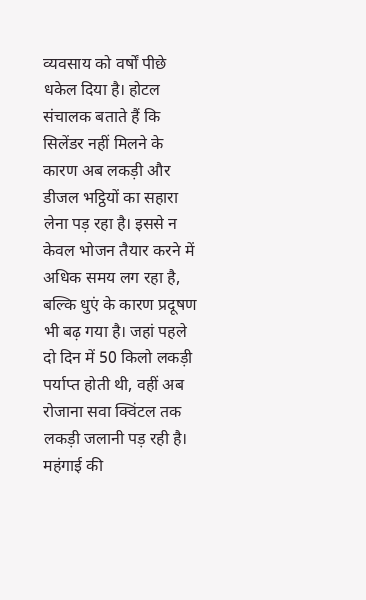व्यवसाय को वर्षों पीछे धकेल दिया है। होटल संचालक बताते हैं कि सिलेंडर नहीं मिलने के कारण अब लकड़ी और डीजल भट्ठियों का सहारा लेना पड़ रहा है। इससे न केवल भोजन तैयार करने में अधिक समय लग रहा है, बल्कि धुएं के कारण प्रदूषण भी बढ़ गया है। जहां पहले दो दिन में 50 किलो लकड़ी पर्याप्त होती थी, वहीं अब रोजाना सवा क्विंटल तक लकड़ी जलानी पड़ रही है।
महंगाई की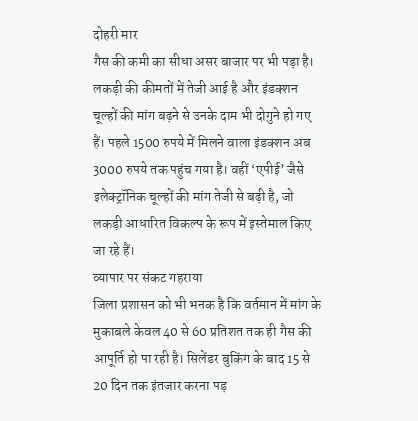दोहरी मार
गैस की कमी का सीधा असर बाजार पर भी पड़ा है। लकड़ी की कीमतों में तेजी आई है और इंडक्शन चूल्हों की मांग बढ़ने से उनके दाम भी दोगुने हो गए हैं। पहले 1500 रुपये में मिलने वाला इंडक्शन अब 3000 रुपये तक पहुंच गया है। वहीं ‘एपीई’ जैसे इलेक्ट्रॉनिक चूल्हों की मांग तेजी से बढ़ी है, जो लकड़ी आधारित विकल्प के रूप में इस्तेमाल किए जा रहे हैं।
व्यापार पर संकट गहराया
जिला प्रशासन को भी भनक है कि वर्तमान में मांग के मुकाबले केवल 40 से 60 प्रतिशत तक ही गैस की आपूर्ति हो पा रही है। सिलेंडर बुकिंग के बाद 15 से 20 दिन तक इंतजार करना पड़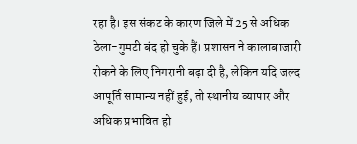रहा है। इस संकट के कारण जिले में 25 से अधिक ठेला-गुमटी बंद हो चुके हैं। प्रशासन ने कालाबाजारी रोकने के लिए निगरानी बढ़ा दी है, लेकिन यदि जल्द आपूर्ति सामान्य नहीं हुई, तो स्थानीय व्यापार और अधिक प्रभावित हो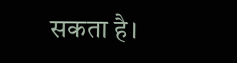सकता है।